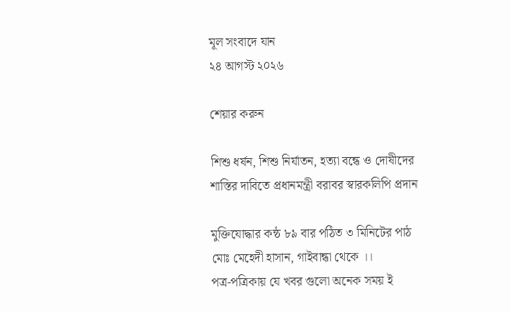মূল সংবাদে যান
২৪ আগস্ট ২০২৬

শেয়ার করুন

শিশু ধর্ষন, শিশু নির্যাতন, হত্যা বন্ধে ও দোষীদের শাস্তির দাবিতে প্রধানমন্ত্রী বরাবর স্বারকলিপি প্রদান

মুক্তিযোদ্ধার কন্ঠ ৮৯ বার পঠিত ৩ মিনিটের পাঠ
মোঃ মেহেদী হাসান, গাইবান্ধা থেকে ।।
পত্র-পত্রিকায় যে খবর গুলো অনেক সময় ই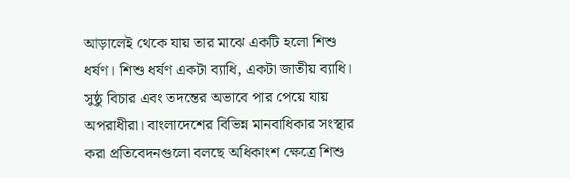আড়ালেই থেকে যায় তার মাঝে একটি হলো শিশু ধর্ষণ। শিশু ধর্ষণ একটা ব্যাধি, একটা জাতীয় ব্যাধি। সুষ্ঠু বিচার এবং তদন্তের অভাবে পার পেয়ে যায় অপরাধীরা। বাংলাদেশের বিভিন্ন মানবাধিকার সংস্থার করা প্রতিবেদনগুলো বলছে অধিকাংশ ক্ষেত্রে শিশু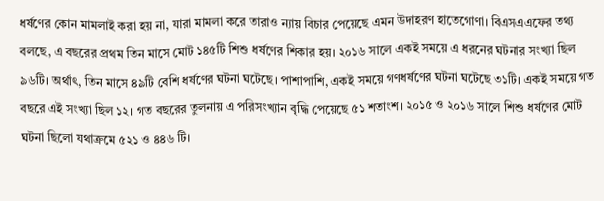ধর্ষণের কোন মামলাই করা হয় না, যারা মামলা করে তারাও ন্যায় বিচার পেয়েছে এমন উদাহরণ হাতেগোণা। বিএসএএফের তথ্য বলছে, এ বছরের প্রথম তিন মাসে মোট ১৪৫টি শিশু ধর্ষণের শিকার হয়। ২০১৬ সালে একই সময়ে এ ধরনের ঘটনার সংখ্যা ছিল ৯৬টি। অর্থাৎ, তিন মাসে ৪৯টি বেশি ধর্ষণের ঘটনা ঘটেছে। পাশাপাশি, একই সময়ে গণধর্ষণের ঘটনা ঘটেছে ৩১টি। একই সময়ে গত বছরে এই সংখ্যা ছিল ১২। গত বছরের তুলনায় এ পরিসংখ্যান বৃদ্ধি পেয়েছে ৫১ শতাংশ। ২০১৫ ও ২০১৬ সালে শিশু ধর্ষণের মোট ঘটনা ছিলো যথাক্রমে ৫২১ ও ৪৪৬ টি।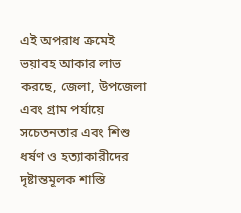এই অপরাধ ক্রমেই ভয়াবহ আকার লাভ করছে, জেলা, উপজেলা এবং গ্রাম পর্যায়ে সচেতনতার এবং শিশু ধর্ষণ ও হত্যাকারীদের দৃষ্টান্তমূলক শাস্তি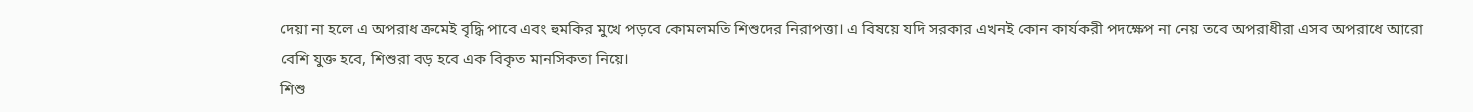দেয়া না হলে এ অপরাধ ক্রমেই বৃদ্ধি পাবে এবং হুমকির মুখে পড়বে কোমলমতি শিশুদের নিরাপত্তা। এ বিষয়ে যদি সরকার এখনই কোন কার্যকরী পদক্ষেপ না নেয় তবে অপরাধীরা এসব অপরাধে আরো বেশি যুক্ত হবে, শিশুরা বড় হবে এক বিকৃত মানসিকতা নিয়ে।
শিশু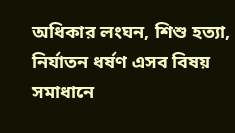অধিকার লংঘন, শিশু হত্যা, নির্যাতন ধর্ষণ এসব বিষয় সমাধানে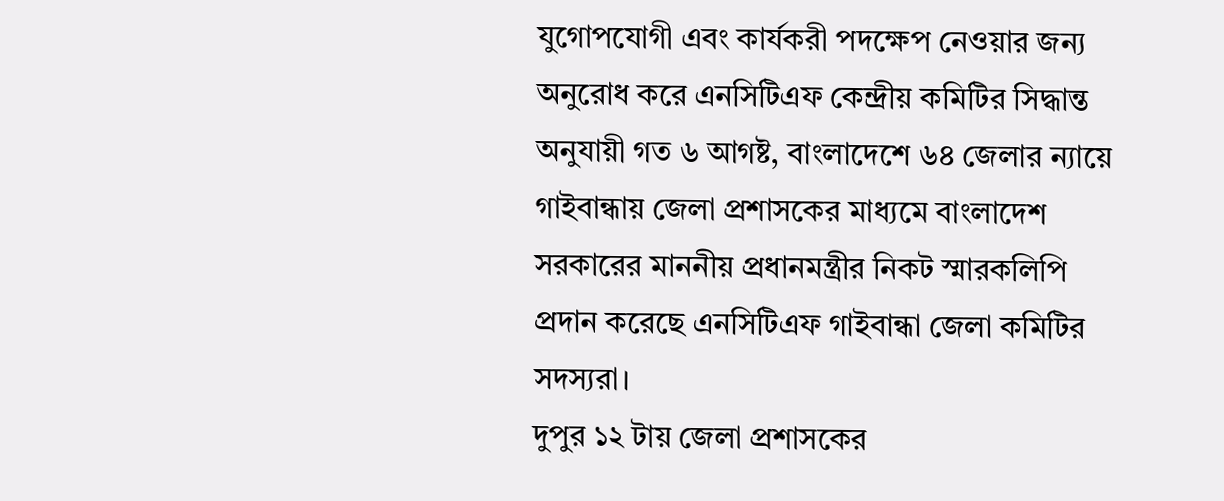যুগোপযোগী এবং কার্যকরী পদক্ষেপ নেওয়ার জন্য অনুরোধ করে এনসিটিএফ কেন্দ্রীয় কমিটির সিদ্ধান্ত অনুযায়ী গত ৬ আগষ্ট, বাংলাদেশে ৬৪ জেলার ন্যায়ে গাইবান্ধায় জেলা প্রশাসকের মাধ্যমে বাংলাদেশ সরকারের মাননীয় প্রধানমন্ত্রীর নিকট স্মারকলিপি প্রদান করেছে এনসিটিএফ গাইবান্ধা জেলা কমিটির সদস্যরা।
দুপুর ১২ টায় জেলা প্রশাসকের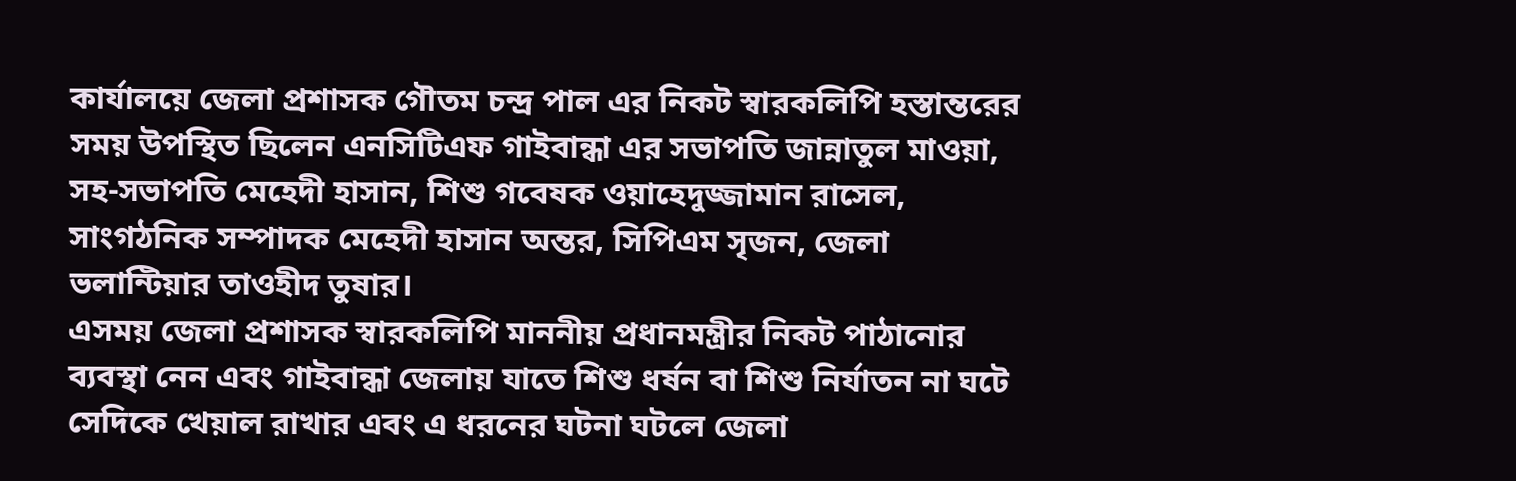কার্যালয়ে জেলা প্রশাসক গৌতম চন্দ্র পাল এর নিকট স্বারকলিপি হস্তান্তরের সময় উপস্থিত ছিলেন এনসিটিএফ গাইবান্ধা এর সভাপতি জান্নাতুল মাওয়া, সহ-সভাপতি মেহেদী হাসান, শিশু গবেষক ওয়াহেদুজ্জামান রাসেল, সাংগঠনিক সম্পাদক মেহেদী হাসান অন্তর, সিপিএম সৃজন, জেলা ভলান্টিয়ার তাওহীদ তুষার।
এসময় জেলা প্রশাসক স্বারকলিপি মাননীয় প্রধানমন্ত্রীর নিকট পাঠানোর ব্যবস্থা নেন এবং গাইবান্ধা জেলায় যাতে শিশু ধর্ষন বা শিশু নির্যাতন না ঘটে সেদিকে খেয়াল রাখার এবং এ ধরনের ঘটনা ঘটলে জেলা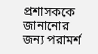প্রশাসককে জানানোর জন্য পরামর্শ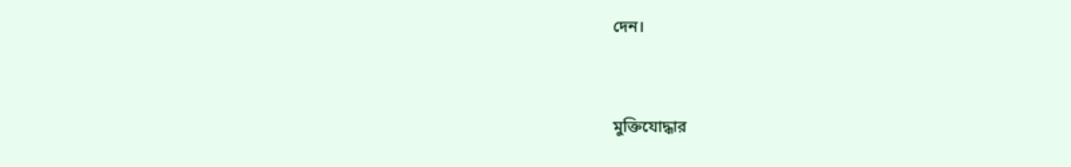দেন।



মুক্তিযোদ্ধার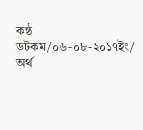কন্ঠ ডটকম/০৬-০৮-২০১৭ইং/ অর্থ